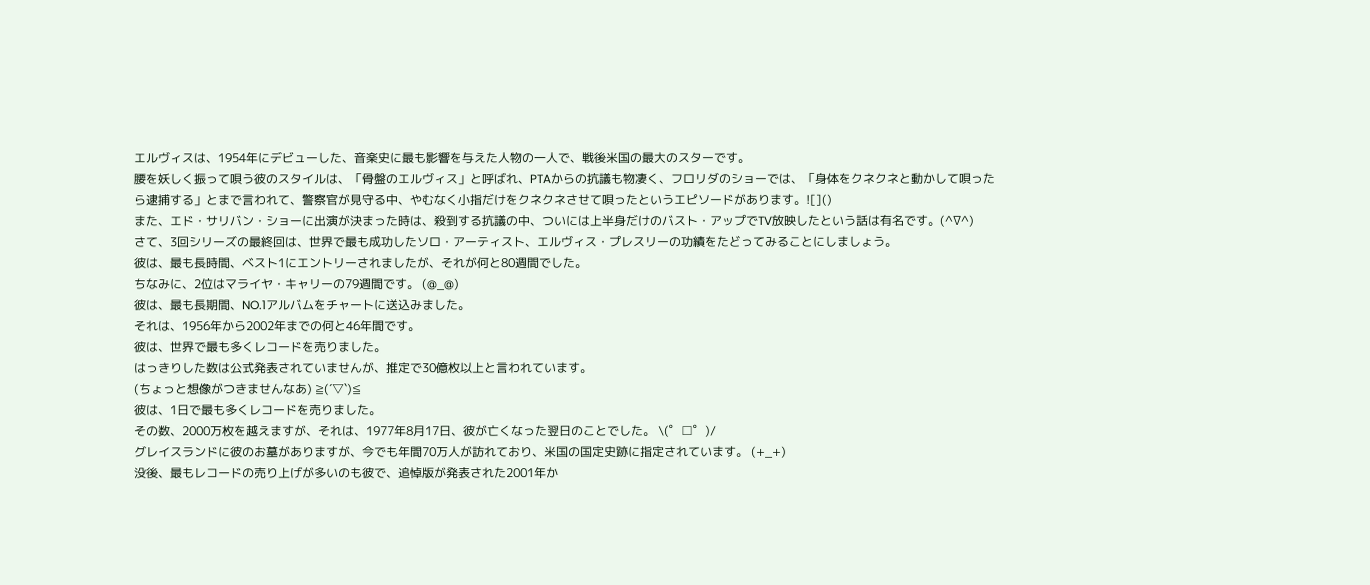エルヴィスは、1954年にデビューした、音楽史に最も影響を与えた人物の一人で、戦後米国の最大のスターです。
腰を妖しく振って唄う彼のスタイルは、「骨盤のエルヴィス」と呼ばれ、PTAからの抗議も物凄く、フロリダのショーでは、「身体をクネクネと動かして唄ったら逮捕する」とまで言われて、警察官が見守る中、やむなく小指だけをクネクネさせて唄ったというエピソードがあります。![]()
また、エド・サリバン・ショーに出演が決まった時は、殺到する抗議の中、ついには上半身だけのバスト・アップでTV放映したという話は有名です。(^∇^)
さて、3回シリーズの最終回は、世界で最も成功したソロ・アーティスト、エルヴィス・プレスリーの功績をたどってみることにしましょう。
彼は、最も長時間、ベスト1にエントリーされましたが、それが何と80週間でした。
ちなみに、2位はマライヤ・キャリーの79週間です。 (@_@)
彼は、最も長期間、NO.1アルバムをチャートに送込みました。
それは、1956年から2002年までの何と46年間です。
彼は、世界で最も多くレコードを売りました。
はっきりした数は公式発表されていませんが、推定で30億枚以上と言われています。
(ちょっと想像がつきませんなあ) ≧(´▽`)≦
彼は、1日で最も多くレコードを売りました。
その数、2000万枚を越えますが、それは、1977年8月17日、彼が亡くなった翌日のことでした。 \(゜□゜)/
グレイスランドに彼のお墓がありますが、今でも年間70万人が訪れており、米国の国定史跡に指定されています。 (+_+)
没後、最もレコードの売り上げが多いのも彼で、追悼版が発表された2001年か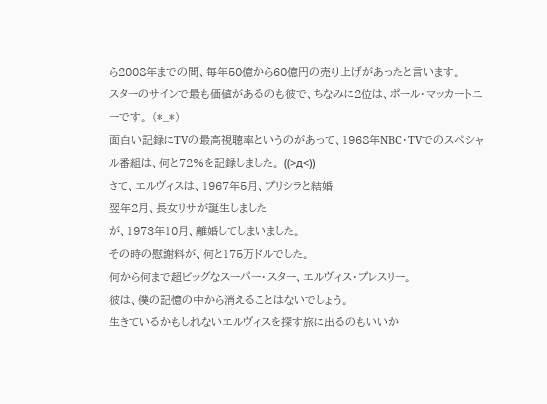ら2008年までの間、毎年50億から60億円の売り上げがあったと言います。
スターのサインで最も価値があるのも彼で、ちなみに2位は、ポール・マッカートニーです。 (*_*)
面白い記録にTVの最高視聴率というのがあって、1968年NBC・TVでのスペシャル番組は、何と72%を記録しました。 ((>д<))
さて、エルヴィスは、1967年5月、プリシラと結婚
翌年2月、長女リサが誕生しました
が、1973年10月、離婚してしまいました。
その時の慰謝料が、何と175万ドルでした。
何から何まで超ビッグなスーパー・スター、エルヴィス・プレスリー。
彼は、僕の記憶の中から消えることはないでしょう。
生きているかもしれないエルヴィスを探す旅に出るのもいいか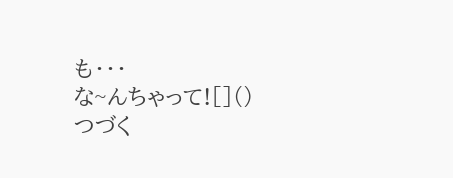も・・・
な~んちゃって![]()
つづく